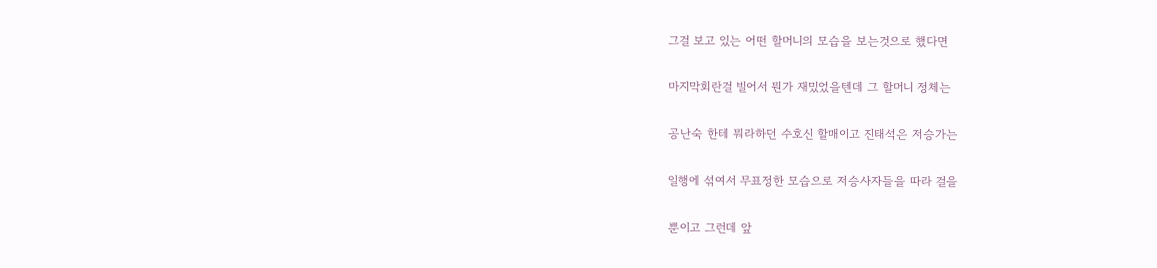그걸 보고 있는 어떤 할머니의 모습을 보는것으로 했다면

마지막회란걸 빌어서 뭔가 재밌었을텐데 그 할머니 정체는

공난숙 한테 뭐라하던 수호신 할매이고 진태석은 저승가는

일행에 섞여서 무표정한 모습으로 저승사자들을 따라 걸을

뿐이고 그런데 앞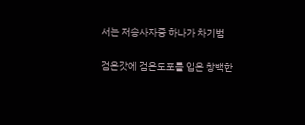서는 저승사자중 하나가 차기범

검은갓에 검은도포를 입은 창백한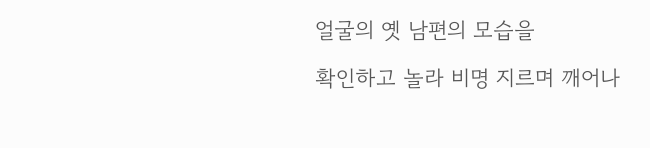얼굴의 옛 남편의 모습을

확인하고 놀라 비명 지르며 깨어나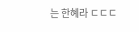는 한혜라 ㄷㄷㄷ